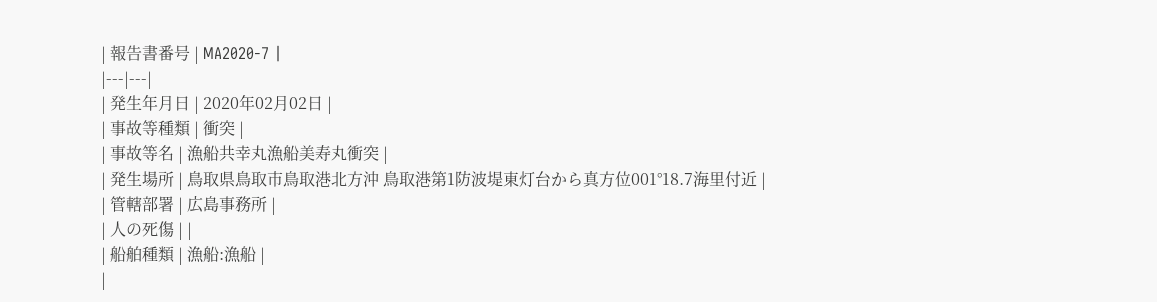| 報告書番号 | MA2020-7 |
|---|---|
| 発生年月日 | 2020年02月02日 |
| 事故等種類 | 衝突 |
| 事故等名 | 漁船共幸丸漁船美寿丸衝突 |
| 発生場所 | 鳥取県鳥取市鳥取港北方沖 鳥取港第1防波堤東灯台から真方位001°18.7海里付近 |
| 管轄部署 | 広島事務所 |
| 人の死傷 | |
| 船舶種類 | 漁船:漁船 |
|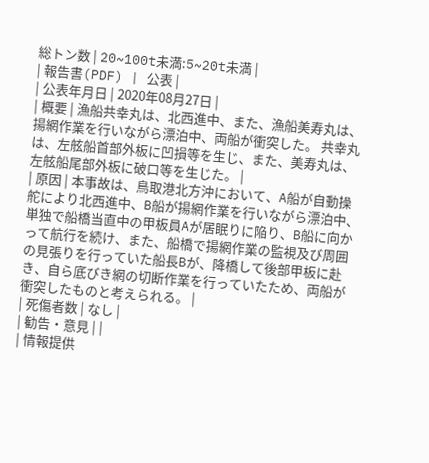総トン数 | 20~100t未満:5~20t未満 |
| 報告書(PDF) | 公表 |
| 公表年月日 | 2020年08月27日 |
| 概要 | 漁船共幸丸は、北西進中、また、漁船美寿丸は、揚網作業を行いながら漂泊中、両船が衝突した。 共幸丸は、左舷船首部外板に凹損等を生じ、また、美寿丸は、左舷船尾部外板に破口等を生じた。 |
| 原因 | 本事故は、鳥取港北方沖において、A船が自動操舵により北西進中、B船が揚網作業を行いながら漂泊中、単独で船橋当直中の甲板員Aが居眠りに陥り、B船に向かって航行を続け、また、船橋で揚網作業の監視及び周囲の見張りを行っていた船長Bが、降橋して後部甲板に赴き、自ら底びき網の切断作業を行っていたため、両船が衝突したものと考えられる。 |
| 死傷者数 | なし |
| 勧告・意見 | |
| 情報提供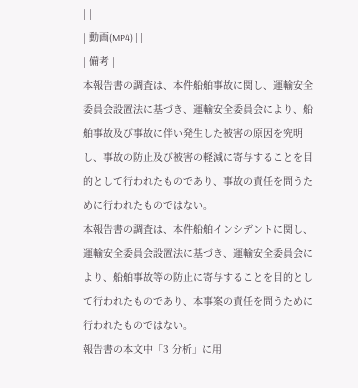| |
| 動画(MP4) | |
| 備考 |
本報告書の調査は、本件船舶事故に関し、運輸安全委員会設置法に基づき、運輸安全委員会により、船舶事故及び事故に伴い発生した被害の原因を究明し、事故の防止及び被害の軽減に寄与することを目的として行われたものであり、事故の責任を問うために行われたものではない。
本報告書の調査は、本件船舶インシデントに関し、運輸安全委員会設置法に基づき、運輸安全委員会により、船舶事故等の防止に寄与することを目的として行われたものであり、本事案の責任を問うために行われたものではない。
報告書の本文中「3 分析」に用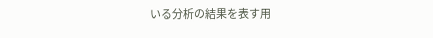いる分析の結果を表す用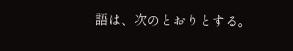語は、次のとおりとする。